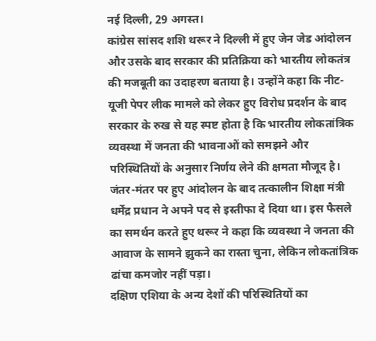नई दिल्ली, 29 अगस्त।
कांग्रेस सांसद शशि थरूर ने दिल्ली में हुए जेन जेड आंदोलन और उसके बाद सरकार की प्रतिक्रिया को भारतीय लोकतंत्र की मजबूती का उदाहरण बताया है। उन्होंने कहा कि नीट-यूजी पेपर लीक मामले को लेकर हुए विरोध प्रदर्शन के बाद सरकार के रुख से यह स्पष्ट होता है कि भारतीय लोकतांत्रिक व्यवस्था में जनता की भावनाओं को समझने और परिस्थितियों के अनुसार निर्णय लेने की क्षमता मौजूद है।
जंतर-मंतर पर हुए आंदोलन के बाद तत्कालीन शिक्षा मंत्री धर्मेंद्र प्रधान ने अपने पद से इस्तीफा दे दिया था। इस फैसले का समर्थन करते हुए थरूर ने कहा कि व्यवस्था ने जनता की आवाज के सामने झुकने का रास्ता चुना, लेकिन लोकतांत्रिक ढांचा कमजोर नहीं पड़ा।
दक्षिण एशिया के अन्य देशों की परिस्थितियों का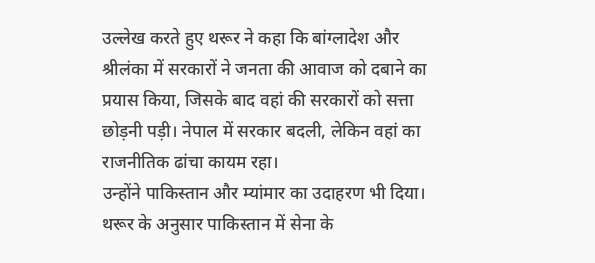उल्लेख करते हुए थरूर ने कहा कि बांग्लादेश और श्रीलंका में सरकारों ने जनता की आवाज को दबाने का प्रयास किया, जिसके बाद वहां की सरकारों को सत्ता छोड़नी पड़ी। नेपाल में सरकार बदली, लेकिन वहां का राजनीतिक ढांचा कायम रहा।
उन्होंने पाकिस्तान और म्यांमार का उदाहरण भी दिया। थरूर के अनुसार पाकिस्तान में सेना के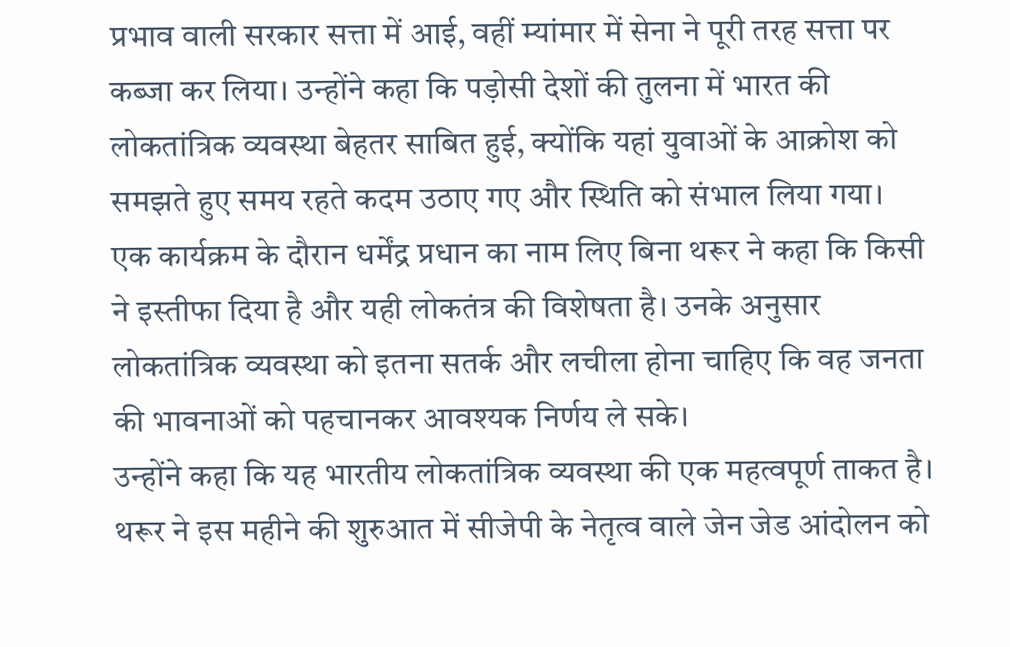प्रभाव वाली सरकार सत्ता में आई, वहीं म्यांमार में सेना ने पूरी तरह सत्ता पर कब्जा कर लिया। उन्होंने कहा कि पड़ोसी देशों की तुलना में भारत की लोकतांत्रिक व्यवस्था बेहतर साबित हुई, क्योंकि यहां युवाओं के आक्रोश को समझते हुए समय रहते कदम उठाए गए और स्थिति को संभाल लिया गया।
एक कार्यक्रम के दौरान धर्मेंद्र प्रधान का नाम लिए बिना थरूर ने कहा कि किसी ने इस्तीफा दिया है और यही लोकतंत्र की विशेषता है। उनके अनुसार लोकतांत्रिक व्यवस्था को इतना सतर्क और लचीला होना चाहिए कि वह जनता की भावनाओं को पहचानकर आवश्यक निर्णय ले सके।
उन्होंने कहा कि यह भारतीय लोकतांत्रिक व्यवस्था की एक महत्वपूर्ण ताकत है। थरूर ने इस महीने की शुरुआत में सीजेपी के नेतृत्व वाले जेन जेड आंदोलन को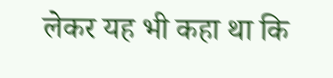लेकर यह भी कहा था कि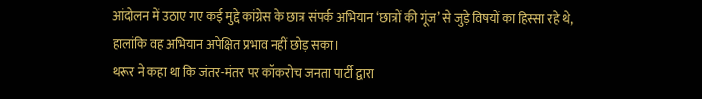आंदोलन में उठाए गए कई मुद्दे कांग्रेस के छात्र संपर्क अभियान ‘छात्रों की गूंज’ से जुड़े विषयों का हिस्सा रहे थे, हालांकि वह अभियान अपेक्षित प्रभाव नहीं छोड़ सका।
थरूर ने कहा था कि जंतर-मंतर पर कॉकरोच जनता पार्टी द्वारा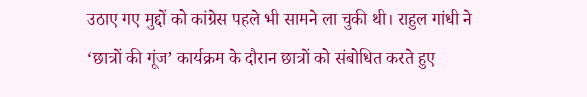उठाए गए मुद्दों को कांग्रेस पहले भी सामने ला चुकी थी। राहुल गांधी ने ‘छात्रों की गूंज’ कार्यक्रम के दौरान छात्रों को संबोधित करते हुए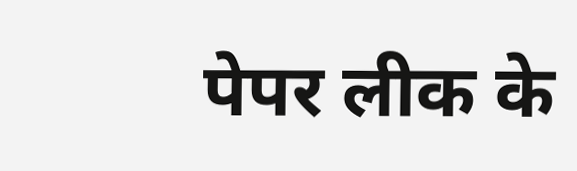पेपर लीक के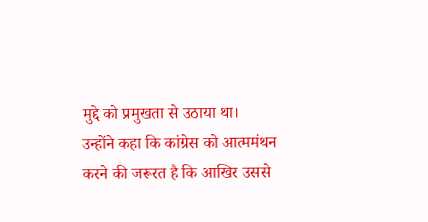मुद्दे को प्रमुखता से उठाया था।
उन्होंने कहा कि कांग्रेस को आत्ममंथन करने की जरूरत है कि आखिर उससे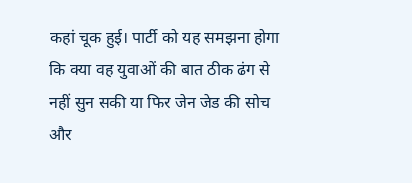कहां चूक हुई। पार्टी को यह समझना होगा कि क्या वह युवाओं की बात ठीक ढंग से नहीं सुन सकी या फिर जेन जेड की सोच और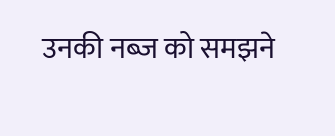उनकी नब्ज को समझने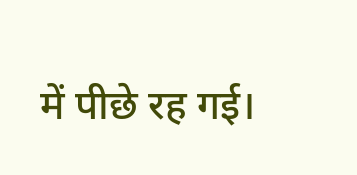में पीछे रह गई।